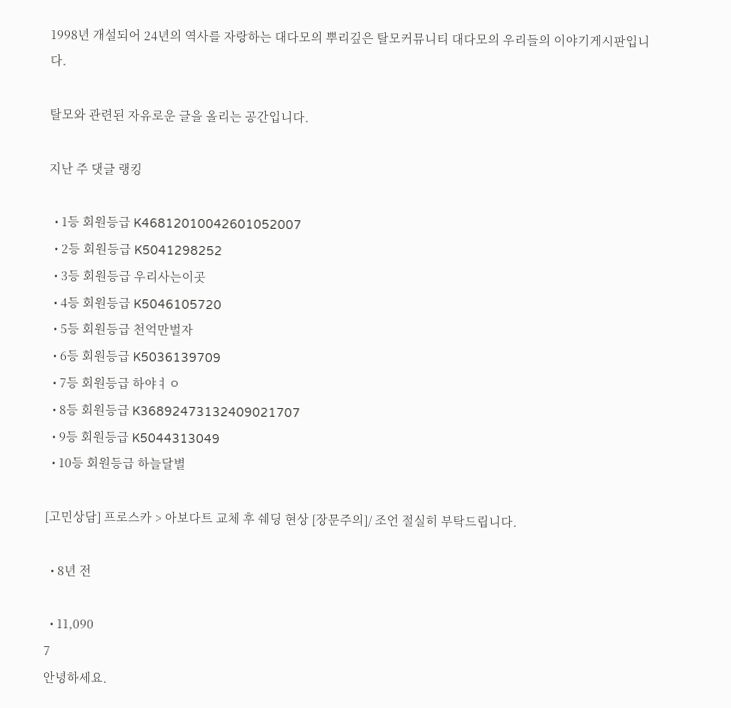1998년 개설되어 24년의 역사를 자랑하는 대다모의 뿌리깊은 탈모커뮤니티 대다모의 우리들의 이야기게시판입니다.

탈모와 관련된 자유로운 글을 올리는 공간입니다.

지난 주 댓글 랭킹

  • 1등 회원등급 K46812010042601052007
  • 2등 회원등급 K5041298252
  • 3등 회원등급 우리사는이곳
  • 4등 회원등급 K5046105720
  • 5등 회원등급 천억만벌자
  • 6등 회원등급 K5036139709
  • 7등 회원등급 하야ㅕㅇ
  • 8등 회원등급 K36892473132409021707
  • 9등 회원등급 K5044313049
  • 10등 회원등급 하늘달별

[고민상담] 프로스카 > 아보다트 교체 후 쉐딩 현상 [장문주의]/ 조언 절실히 부탁드립니다.

  • 8년 전

  • 11,090
7
안녕하세요.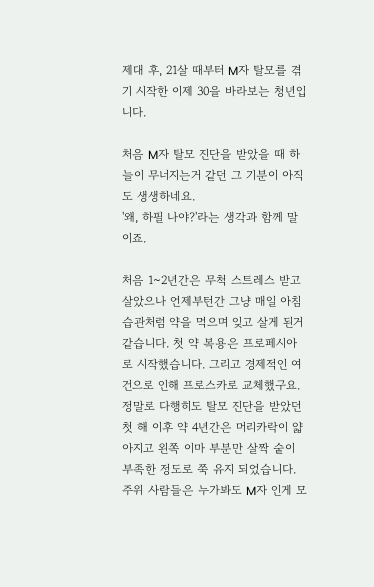제대 후, 21살 때부터 M자 탈모를 겪기 시작한 이제 30을 바라보는 청년입니다.

처음 M자 탈모 진단을 받았을 때 하늘이 무너지는거 같던 그 기분이 아직도 생생하네요.
'왜, 하필 나야?'라는 생각과 함께 말이죠.

처음 1~2년간은 무척 스트레스 받고 살았으나 언제부턴간 그냥 매일 아침 습관처럼 약을 먹으며 잊고 살게 된거 같습니다. 첫 약 복용은 프로페시아로 시작했습니다. 그리고 경제적인 여건으로 인해 프로스카로 교체했구요. 정말로 다행히도 탈모 진단을 받았던 첫 해 이후 약 4년간은 머리카락이 얇아지고 왼쪽 이마 부분만 살짝 숱이 부족한 정도로 쭉 유지 되었습니다. 주위 사람들은 누가봐도 M자 인게 모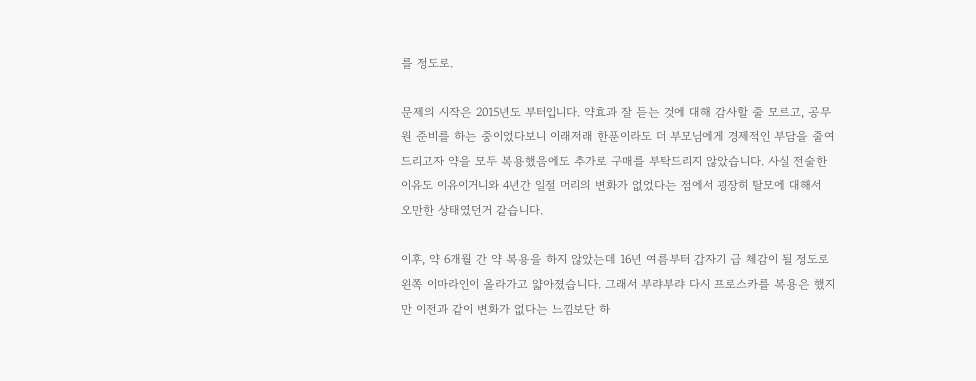를 정도로.

문제의 시작은 2015년도 부터입니다. 약효과 잘 듣는 것에 대해 감사할 줄 모르고, 공무원 준비를 하는 중이었다보니 이래저래 한푼이라도 더 부모님에게 경제적인 부담을 줄여드리고자 약을 모두 복용했음에도 추가로 구매를 부탁드리지 않았습니다. 사실 전술한 이유도 이유이거니와 4년간 일절 머리의 변화가 없었다는 점에서 굉장히 탈모에 대해서 오만한 상태였던거 같습니다.

이후, 약 6개월 간 약 복용을 하지 않았는데 16년 여름부터 갑자기 급 체감이 될 정도로 왼쪽 이마라인이 올라가고 얇아졌습니다. 그래서 부랴부랴 다시 프로스카를 복용은 했지만 이전과 같이 변화가 없다는 느낌보단 하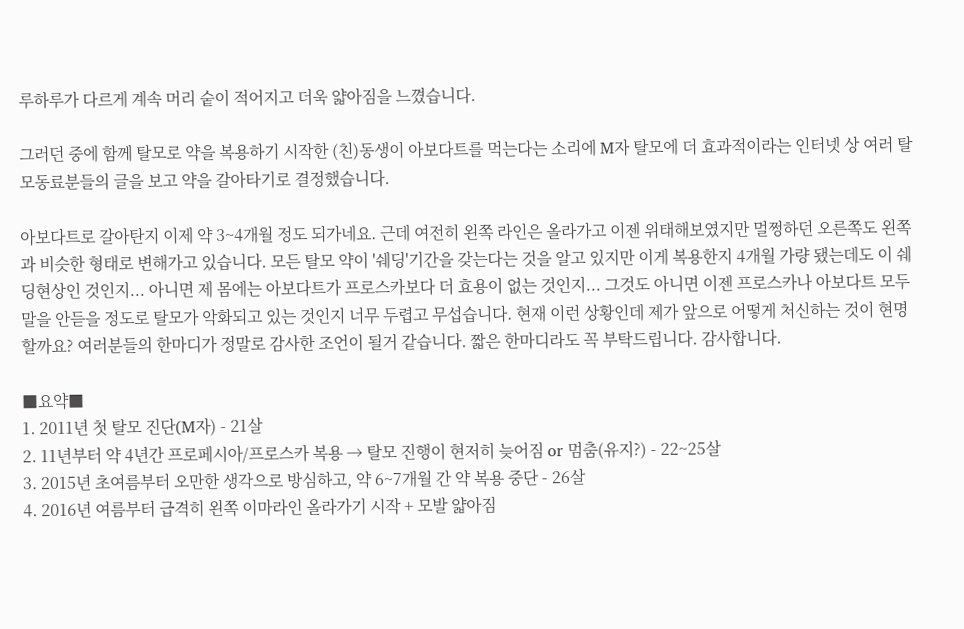루하루가 다르게 계속 머리 숱이 적어지고 더욱 얇아짐을 느꼈습니다.

그러던 중에 함께 탈모로 약을 복용하기 시작한 (친)동생이 아보다트를 먹는다는 소리에 M자 탈모에 더 효과적이라는 인터넷 상 여러 탈모동료분들의 글을 보고 약을 갈아타기로 결정했습니다.

아보다트로 갈아탄지 이제 약 3~4개월 정도 되가네요. 근데 여전히 왼쪽 라인은 올라가고 이젠 위태해보였지만 멀쩡하던 오른쪽도 왼쪽과 비슷한 형태로 변해가고 있습니다. 모든 탈모 약이 '쉐딩'기간을 갖는다는 것을 알고 있지만 이게 복용한지 4개월 가량 됐는데도 이 쉐딩현상인 것인지... 아니면 제 몸에는 아보다트가 프로스카보다 더 효용이 없는 것인지... 그것도 아니면 이젠 프로스카나 아보다트 모두 말을 안듣을 정도로 탈모가 악화되고 있는 것인지 너무 두렵고 무섭습니다. 현재 이런 상황인데 제가 앞으로 어떻게 처신하는 것이 현명할까요? 여러분들의 한마디가 정말로 감사한 조언이 될거 같습니다. 짧은 한마디라도 꼭 부탁드립니다. 감사합니다.

■요약■
1. 2011년 첫 탈모 진단(M자) - 21살
2. 11년부터 약 4년간 프로페시아/프로스카 복용 → 탈모 진행이 현저히 늦어짐 or 멈춤(유지?) - 22~25살
3. 2015년 초여름부터 오만한 생각으로 방심하고, 약 6~7개월 간 약 복용 중단 - 26살
4. 2016년 여름부터 급격히 왼쪽 이마라인 올라가기 시작 + 모발 얇아짐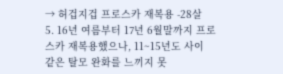→ 허겁지겁 프로스카 재복용 -28살
5. 16년 여름부터 17년 6월말까지 프로스카 재복용했으나, 11~15년도 사이 같은 탈모 완화를 느끼지 못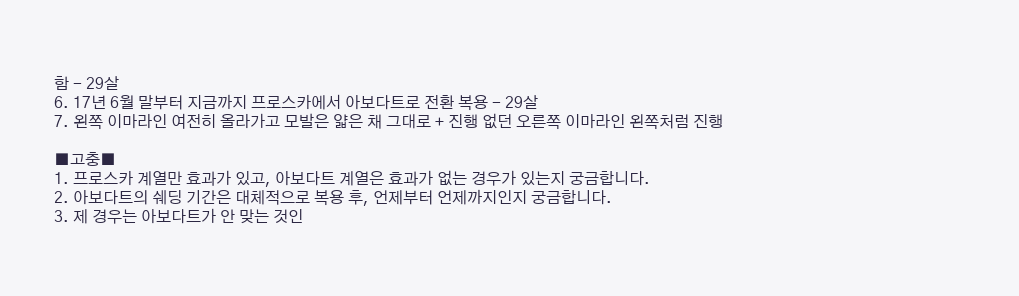함 - 29살
6. 17년 6월 말부터 지금까지 프로스카에서 아보다트로 전환 복용 - 29살
7. 왼쪽 이마라인 여전히 올라가고 모발은 얇은 채 그대로 + 진행 없던 오른쪽 이마라인 왼쪽처럼 진행

■고충■
1. 프로스카 계열만 효과가 있고, 아보다트 계열은 효과가 없는 경우가 있는지 궁금합니다.
2. 아보다트의 쉐딩 기간은 대체적으로 복용 후, 언제부터 언제까지인지 궁금합니다.
3. 제 경우는 아보다트가 안 맞는 것인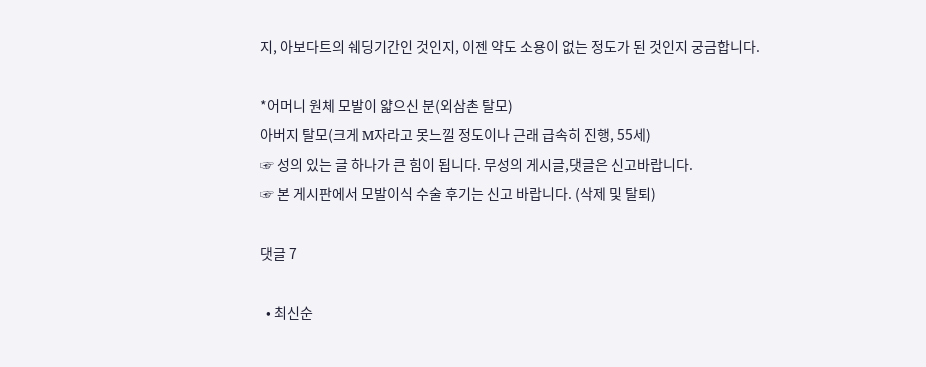지, 아보다트의 쉐딩기간인 것인지, 이젠 약도 소용이 없는 정도가 된 것인지 궁금합니다.

*어머니 원체 모발이 얇으신 분(외삼촌 탈모)
아버지 탈모(크게 M자라고 못느낄 정도이나 근래 급속히 진행, 55세)
☞ 성의 있는 글 하나가 큰 힘이 됩니다. 무성의 게시글,댓글은 신고바랍니다.
☞ 본 게시판에서 모발이식 수술 후기는 신고 바랍니다. (삭제 및 탈퇴)

댓글 7

  • 최신순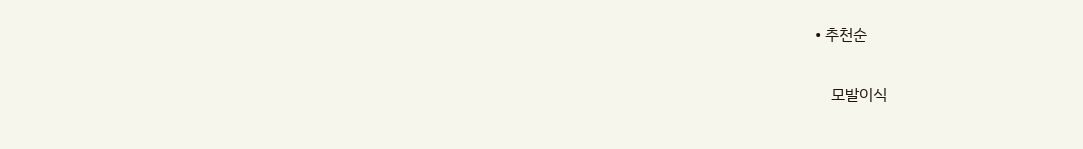• 추천순

    모발이식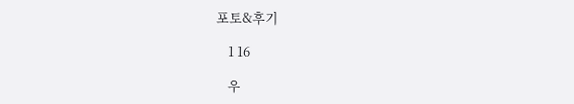포토&후기

    1 16

    우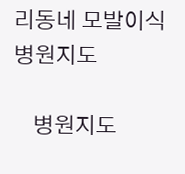리동네 모발이식 병원지도

    병원지도